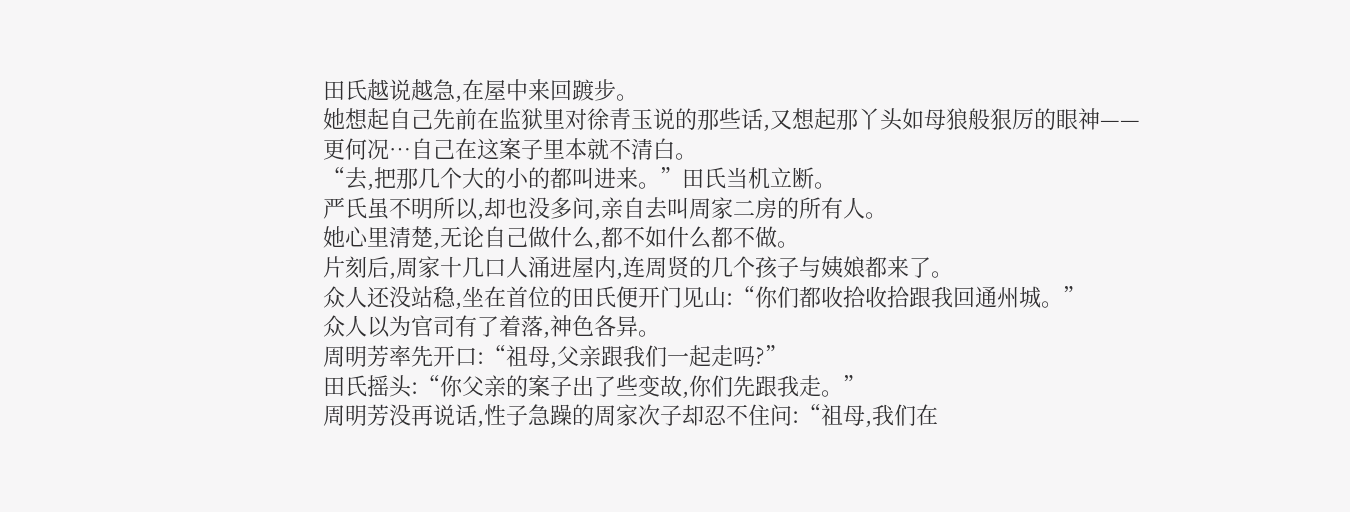田氏越说越急,在屋中来回踱步。
她想起自己先前在监狱里对徐青玉说的那些话,又想起那丫头如母狼般狠厉的眼神——
更何况…自己在这案子里本就不清白。
“去,把那几个大的小的都叫进来。”田氏当机立断。
严氏虽不明所以,却也没多问,亲自去叫周家二房的所有人。
她心里清楚,无论自己做什么,都不如什么都不做。
片刻后,周家十几口人涌进屋内,连周贤的几个孩子与姨娘都来了。
众人还没站稳,坐在首位的田氏便开门见山:“你们都收拾收拾跟我回通州城。”
众人以为官司有了着落,神色各异。
周明芳率先开口:“祖母,父亲跟我们一起走吗?”
田氏摇头:“你父亲的案子出了些变故,你们先跟我走。”
周明芳没再说话,性子急躁的周家次子却忍不住问:“祖母,我们在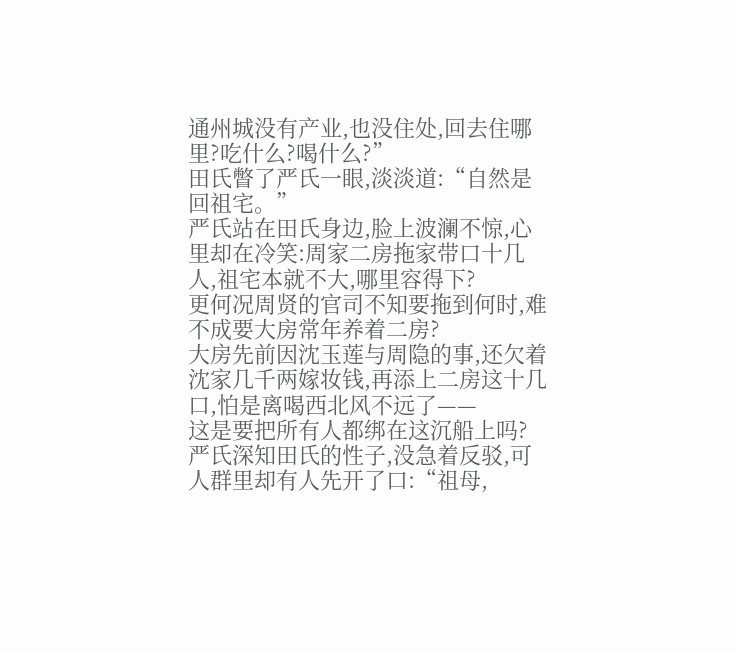通州城没有产业,也没住处,回去住哪里?吃什么?喝什么?”
田氏瞥了严氏一眼,淡淡道:“自然是回祖宅。”
严氏站在田氏身边,脸上波澜不惊,心里却在冷笑:周家二房拖家带口十几人,祖宅本就不大,哪里容得下?
更何况周贤的官司不知要拖到何时,难不成要大房常年养着二房?
大房先前因沈玉莲与周隐的事,还欠着沈家几千两嫁妆钱,再添上二房这十几口,怕是离喝西北风不远了——
这是要把所有人都绑在这沉船上吗?
严氏深知田氏的性子,没急着反驳,可人群里却有人先开了口:“祖母,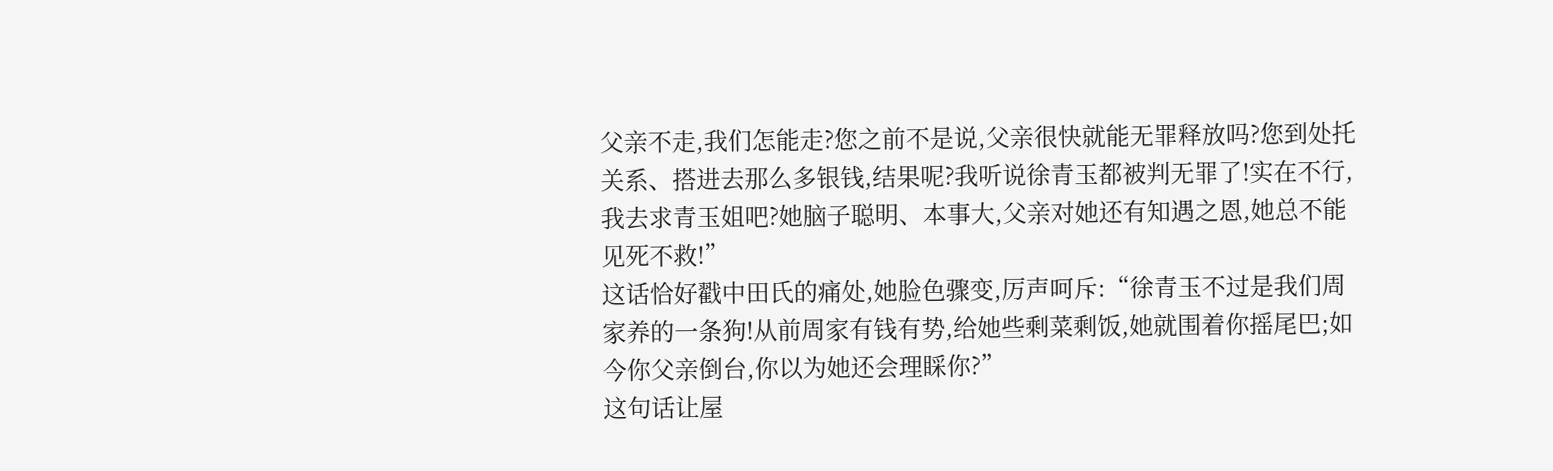父亲不走,我们怎能走?您之前不是说,父亲很快就能无罪释放吗?您到处托关系、搭进去那么多银钱,结果呢?我听说徐青玉都被判无罪了!实在不行,我去求青玉姐吧?她脑子聪明、本事大,父亲对她还有知遇之恩,她总不能见死不救!”
这话恰好戳中田氏的痛处,她脸色骤变,厉声呵斥:“徐青玉不过是我们周家养的一条狗!从前周家有钱有势,给她些剩菜剩饭,她就围着你摇尾巴;如今你父亲倒台,你以为她还会理睬你?”
这句话让屋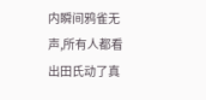内瞬间鸦雀无声,所有人都看出田氏动了真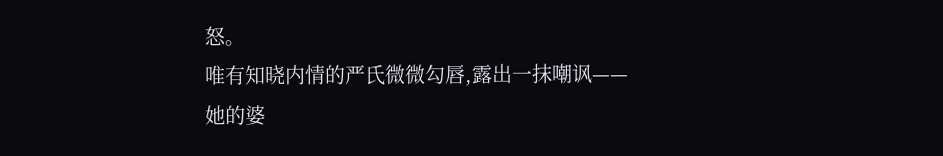怒。
唯有知晓内情的严氏微微勾唇,露出一抹嘲讽——
她的婆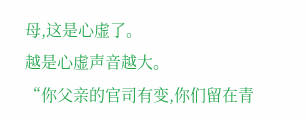母,这是心虚了。
越是心虚声音越大。
“你父亲的官司有变,你们留在青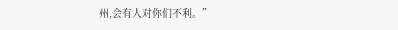州,会有人对你们不利。”